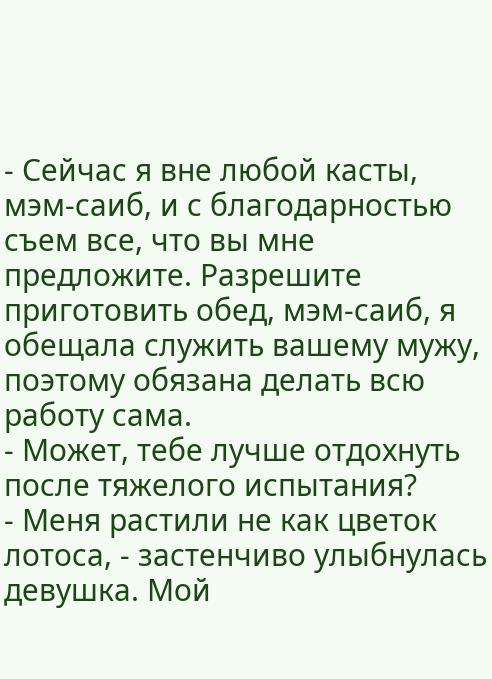- Сейчас я вне любой касты, мэм-саиб, и с благодарностью съем все, что вы мне предложите. Разрешите приготовить обед, мэм-саиб, я обещала служить вашему мужу, поэтому обязана делать всю работу сама.
- Может, тебе лучше отдохнуть после тяжелого испытания?
- Меня растили не как цветок лотоса, - застенчиво улыбнулась девушка. Мой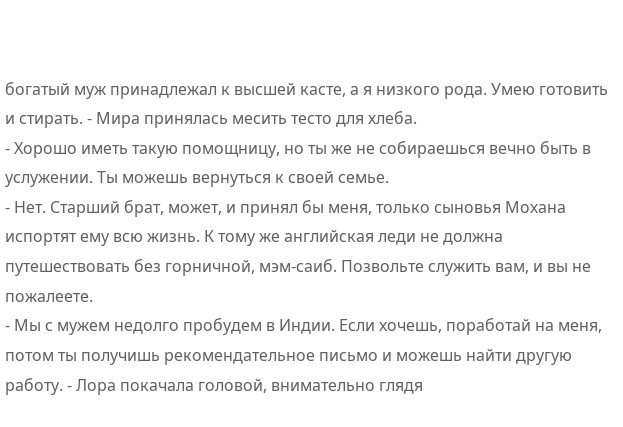богатый муж принадлежал к высшей касте, а я низкого рода. Умею готовить и стирать. - Мира принялась месить тесто для хлеба.
- Хорошо иметь такую помощницу, но ты же не собираешься вечно быть в услужении. Ты можешь вернуться к своей семье.
- Нет. Старший брат, может, и принял бы меня, только сыновья Мохана испортят ему всю жизнь. К тому же английская леди не должна путешествовать без горничной, мэм-саиб. Позвольте служить вам, и вы не пожалеете.
- Мы с мужем недолго пробудем в Индии. Если хочешь, поработай на меня, потом ты получишь рекомендательное письмо и можешь найти другую работу. - Лора покачала головой, внимательно глядя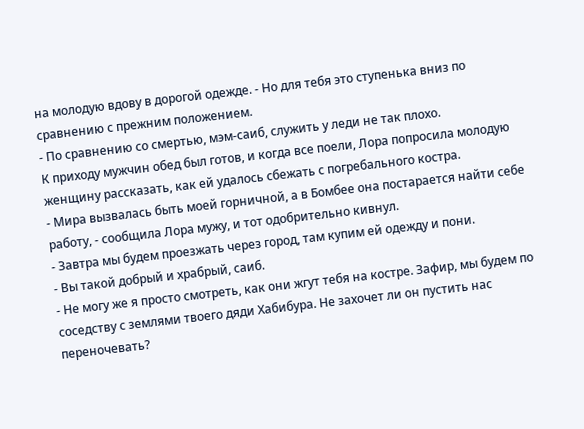на молодую вдову в дорогой одежде. - Но для тебя это ступенька вниз по сравнению с прежним положением.
- По сравнению со смертью, мэм-саиб, служить у леди не так плохо.
К приходу мужчин обед был готов, и когда все поели, Лора попросила молодую женщину рассказать, как ей удалось сбежать с погребального костра.
- Мира вызвалась быть моей горничной, а в Бомбее она постарается найти себе работу, - сообщила Лора мужу, и тот одобрительно кивнул.
- Завтра мы будем проезжать через город, там купим ей одежду и пони.
- Вы такой добрый и храбрый, саиб.
- Не могу же я просто смотреть, как они жгут тебя на костре. Зафир, мы будем по соседству с землями твоего дяди Хабибура. Не захочет ли он пустить нас переночевать?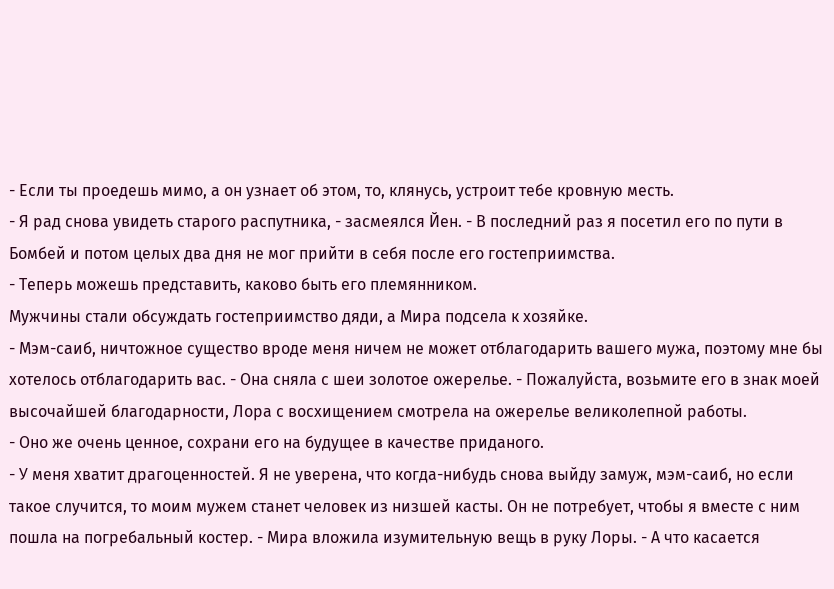- Если ты проедешь мимо, а он узнает об этом, то, клянусь, устроит тебе кровную месть.
- Я рад снова увидеть старого распутника, - засмеялся Йен. - В последний раз я посетил его по пути в Бомбей и потом целых два дня не мог прийти в себя после его гостеприимства.
- Теперь можешь представить, каково быть его племянником.
Мужчины стали обсуждать гостеприимство дяди, а Мира подсела к хозяйке.
- Мэм-саиб, ничтожное существо вроде меня ничем не может отблагодарить вашего мужа, поэтому мне бы хотелось отблагодарить вас. - Она сняла с шеи золотое ожерелье. - Пожалуйста, возьмите его в знак моей высочайшей благодарности, Лора с восхищением смотрела на ожерелье великолепной работы.
- Оно же очень ценное, сохрани его на будущее в качестве приданого.
- У меня хватит драгоценностей. Я не уверена, что когда-нибудь снова выйду замуж, мэм-саиб, но если такое случится, то моим мужем станет человек из низшей касты. Он не потребует, чтобы я вместе с ним пошла на погребальный костер. - Мира вложила изумительную вещь в руку Лоры. - А что касается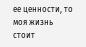ее ценности, то моя жизнь стоит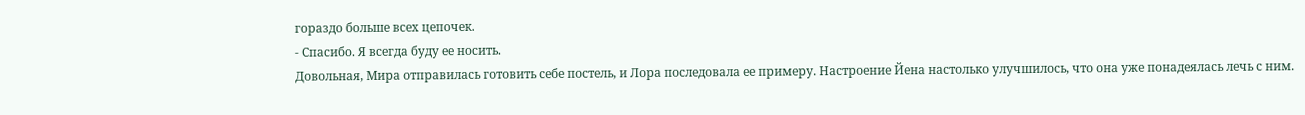гораздо больше всех цепочек.
- Спасибо. Я всегда буду ее носить.
Довольная, Мира отправилась готовить себе постель, и Лора последовала ее примеру. Настроение Йена настолько улучшилось, что она уже понадеялась лечь с ним.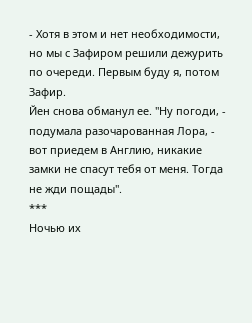- Хотя в этом и нет необходимости, но мы с Зафиром решили дежурить по очереди. Первым буду я, потом Зафир.
Йен снова обманул ее. "Ну погоди, - подумала разочарованная Лора, - вот приедем в Англию, никакие замки не спасут тебя от меня. Тогда не жди пощады".
***
Ночью их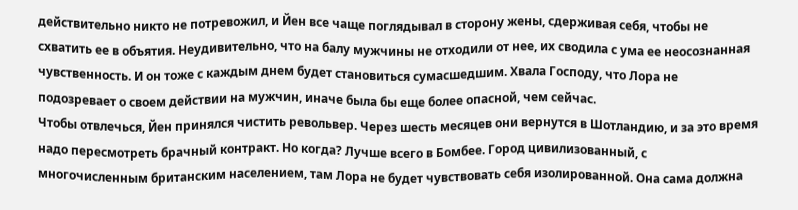действительно никто не потревожил, и Йен все чаще поглядывал в сторону жены, сдерживая себя, чтобы не схватить ее в объятия. Неудивительно, что на балу мужчины не отходили от нее, их сводила с ума ее неосознанная чувственность. И он тоже с каждым днем будет становиться сумасшедшим. Хвала Господу, что Лора не подозревает о своем действии на мужчин, иначе была бы еще более опасной, чем сейчас.
Чтобы отвлечься, Йен принялся чистить револьвер. Через шесть месяцев они вернутся в Шотландию, и за это время надо пересмотреть брачный контракт. Но когда? Лучше всего в Бомбее. Город цивилизованный, с многочисленным британским населением, там Лора не будет чувствовать себя изолированной. Она сама должна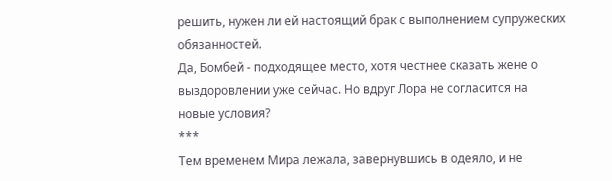решить, нужен ли ей настоящий брак с выполнением супружеских обязанностей.
Да, Бомбей - подходящее место, хотя честнее сказать жене о выздоровлении уже сейчас. Но вдруг Лора не согласится на новые условия?
***
Тем временем Мира лежала, завернувшись в одеяло, и не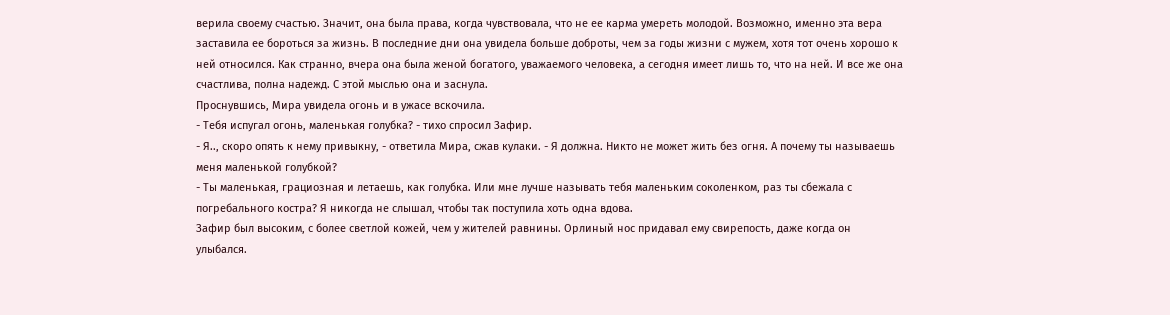верила своему счастью. Значит, она была права, когда чувствовала, что не ее карма умереть молодой. Возможно, именно эта вера заставила ее бороться за жизнь. В последние дни она увидела больше доброты, чем за годы жизни с мужем, хотя тот очень хорошо к ней относился. Как странно, вчера она была женой богатого, уважаемого человека, а сегодня имеет лишь то, что на ней. И все же она счастлива, полна надежд. С этой мыслью она и заснула.
Проснувшись, Мира увидела огонь и в ужасе вскочила.
- Тебя испугал огонь, маленькая голубка? - тихо спросил Зафир.
- Я.., скоро опять к нему привыкну, - ответила Мира, сжав кулаки. - Я должна. Никто не может жить без огня. А почему ты называешь меня маленькой голубкой?
- Ты маленькая, грациозная и летаешь, как голубка. Или мне лучше называть тебя маленьким соколенком, раз ты сбежала с погребального костра? Я никогда не слышал, чтобы так поступила хоть одна вдова.
Зафир был высоким, с более светлой кожей, чем у жителей равнины. Орлиный нос придавал ему свирепость, даже когда он улыбался.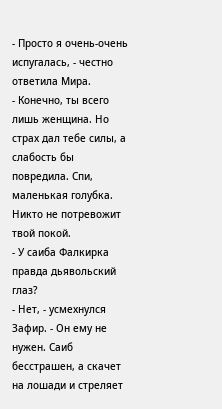- Просто я очень-очень испугалась, - честно ответила Мира.
- Конечно, ты всего лишь женщина. Но страх дал тебе силы, а слабость бы повредила. Спи, маленькая голубка. Никто не потревожит твой покой.
- У саиба Фалкирка правда дьявольский глаз?
- Нет, - усмехнулся Зафир. - Он ему не нужен. Саиб бесстрашен, а скачет на лошади и стреляет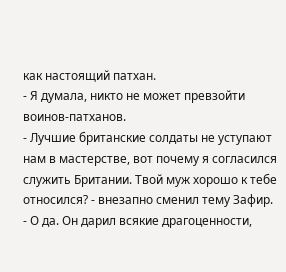как настоящий патхан.
- Я думала, никто не может превзойти воинов-патханов.
- Лучшие британские солдаты не уступают нам в мастерстве, вот почему я согласился служить Британии. Твой муж хорошо к тебе относился? - внезапно сменил тему Зафир.
- О да. Он дарил всякие драгоценности,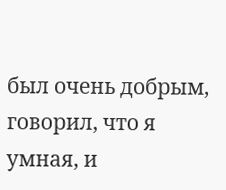был очень добрым, говорил, что я умная, и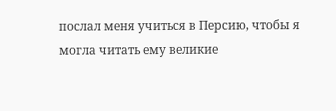послал меня учиться в Персию, чтобы я могла читать ему великие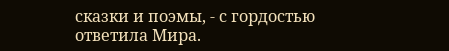сказки и поэмы, - с гордостью ответила Мира.